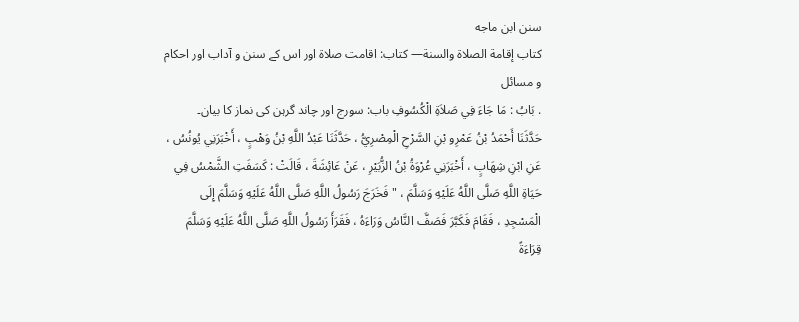سنن ابن ماجه
كتاب إقامة الصلاة والسنة— کتاب: اقامت صلاۃ اور اس کے سنن و آداب اور احکام و مسائل
. بَابُ : مَا جَاءَ فِي صَلاَةِ الْكُسُوفِ باب: سورج اور چاند گرہن کی نماز کا بیان۔
حَدَّثَنَا أَحْمَدُ بْنُ عَمْرِو بْنِ السَّرْحِ الْمِصْرِيُّ ، حَدَّثَنَا عَبْدُ اللَّهِ بْنُ وَهْبٍ ، أَخْبَرَنِي يُونُسُ ، عَنِ ابْنِ شِهَابٍ ، أَخْبَرَنِي عُرْوَةُ بْنُ الزُّبَيْرِ ، عَنْ عَائِشَةَ ، قَالَتْ : كَسَفَتِ الشَّمْسُ فِي حَيَاةِ اللَّهِ صَلَّى اللَّهُ عَلَيْهِ وَسَلَّمَ ، " فَخَرَجَ رَسُولُ اللَّهِ صَلَّى اللَّهُ عَلَيْهِ وَسَلَّمَ إِلَى الْمَسْجِدِ ، فَقَامَ فَكَبَّرَ فَصَفَّ النَّاسُ وَرَاءَهُ ، فَقَرَأَ رَسُولُ اللَّهِ صَلَّى اللَّهُ عَلَيْهِ وَسَلَّمَ قِرَاءَةً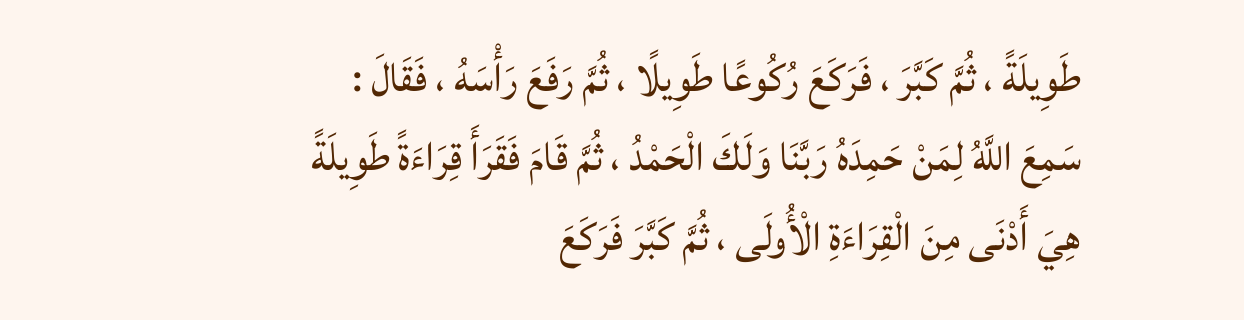طَوِيلَةً ، ثُمَّ كَبَّرَ ، فَرَكَعَ رُكُوعًا طَوِيلًا ، ثُمَّ رَفَعَ رَأْسَهُ ، فَقَالَ : سَمِعَ اللَّهُ لِمَنْ حَمِدَهُ رَبَّنَا وَلَكَ الْحَمْدُ ، ثُمَّ قَامَ فَقَرَأَ قِرَاءَةً طَوِيلَةً هِيَ أَدْنَى مِنَ الْقِرَاءَةِ الْأُولَى ، ثُمَّ كَبَّرَ فَرَكَعَ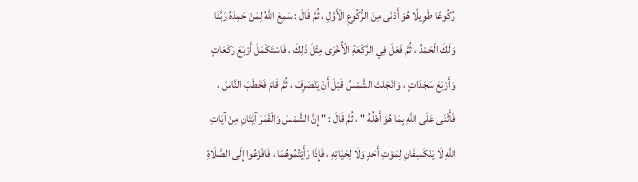رُكُوعًا طَوِيلًا هُوَ أَدْنَى مِنَ الرُّكُوعِ الْأَوَّلِ ، ثُمَّ قَالَ : سَمِعَ اللَّهُ لِمَنْ حَمِدَهُ رَبَّنَا وَلَكَ الْحَمْدُ ، ثُمَّ فَعَلَ فِي الرَّكْعَةِ الْأُخْرَى مِثْلَ ذَلِكَ ، فَاسْتَكْمَلَ أَرْبَعَ رَكَعَاتٍ وَأَرْبَعَ سَجَدَاتٍ ، وَانْجَلتَ الشَّمْسُ قَبْلَ أَنْ يَنْصَرِفَ ، ثُمَّ قَامَ فَخَطَبَ النَّاسَ ، فَأَثْنَى عَلَى اللَّهِ بِمَا هُوَ أَهْلُهُ " ، ثُمَّ قَالَ : " إِنَّ الشَّمْسَ وَالْقَمَرَ آيَتَانِ مِنْ آيَاتِ اللَّهِ لَا يَنْكَسِفَانِ لِمَوْتِ أَحَدٍ وَلَا لِحَيَاتِهِ ، فَإِذَا رَأَيْتُمُوهُمَا ، فَافْزَعُوا إِلَى الصَّلَاةِ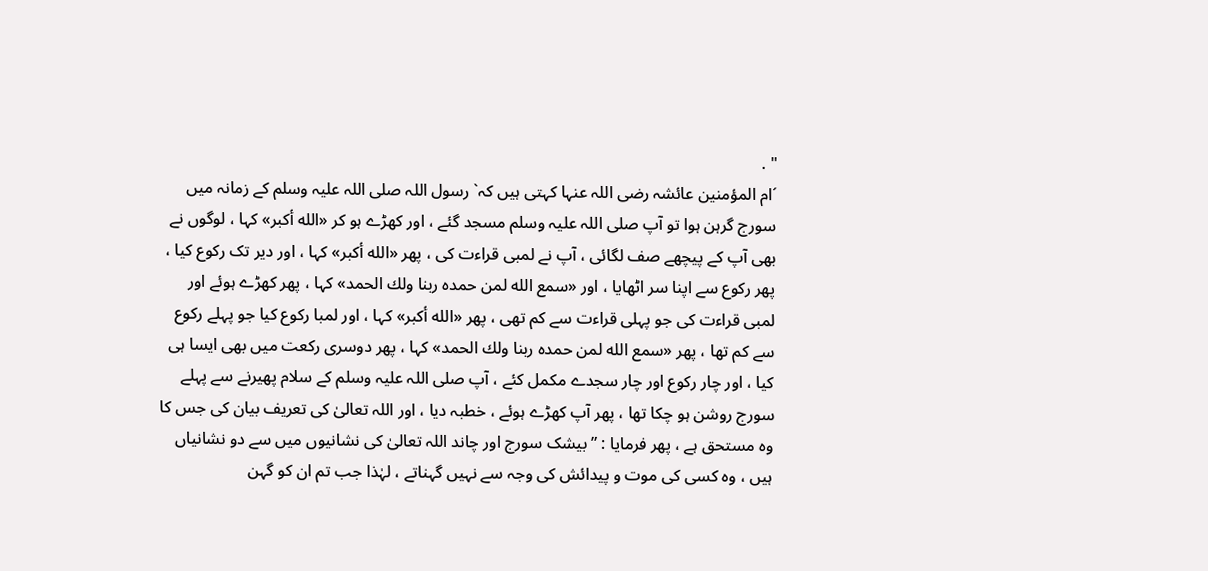" .
´ام المؤمنین عائشہ رضی اللہ عنہا کہتی ہیں کہ` رسول اللہ صلی اللہ علیہ وسلم کے زمانہ میں سورج گرہن ہوا تو آپ صلی اللہ علیہ وسلم مسجد گئے ، اور کھڑے ہو کر «الله أكبر» کہا ، لوگوں نے بھی آپ کے پیچھے صف لگائی ، آپ نے لمبی قراءت کی ، پھر «الله أكبر» کہا ، اور دیر تک رکوع کیا ، پھر رکوع سے اپنا سر اٹھایا ، اور «سمع الله لمن حمده ربنا ولك الحمد» کہا ، پھر کھڑے ہوئے اور لمبی قراءت کی جو پہلی قراءت سے کم تھی ، پھر «الله أكبر» کہا ، اور لمبا رکوع کیا جو پہلے رکوع سے کم تھا ، پھر «سمع الله لمن حمده ربنا ولك الحمد» کہا ، پھر دوسری رکعت میں بھی ایسا ہی کیا ، اور چار رکوع اور چار سجدے مکمل کئے ، آپ صلی اللہ علیہ وسلم کے سلام پھیرنے سے پہلے سورج روشن ہو چکا تھا ، پھر آپ کھڑے ہوئے ، خطبہ دیا ، اور اللہ تعالیٰ کی تعریف بیان کی جس کا وہ مستحق ہے ، پھر فرمایا : ” بیشک سورج اور چاند اللہ تعالیٰ کی نشانیوں میں سے دو نشانیاں ہیں ، وہ کسی کی موت و پیدائش کی وجہ سے نہیں گہناتے ، لہٰذا جب تم ان کو گہن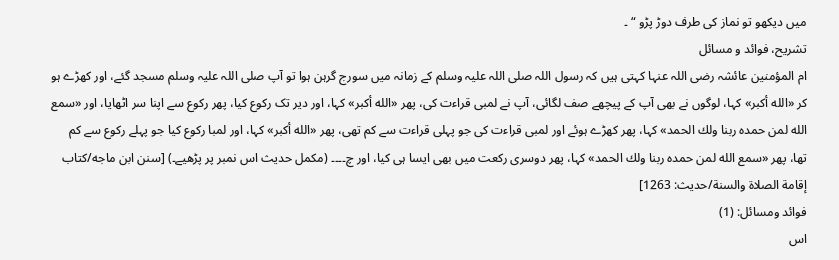میں دیکھو تو نماز کی طرف دوڑ پڑو “ ۔
تشریح، فوائد و مسائل
ام المؤمنین عائشہ رضی اللہ عنہا کہتی ہیں کہ رسول اللہ صلی اللہ علیہ وسلم کے زمانہ میں سورج گرہن ہوا تو آپ صلی اللہ علیہ وسلم مسجد گئے، اور کھڑے ہو کر «الله أكبر» کہا، لوگوں نے بھی آپ کے پیچھے صف لگائی، آپ نے لمبی قراءت کی، پھر «الله أكبر» کہا، اور دیر تک رکوع کیا، پھر رکوع سے اپنا سر اٹھایا، اور «سمع الله لمن حمده ربنا ولك الحمد» کہا، پھر کھڑے ہوئے اور لمبی قراءت کی جو پہلی قراءت سے کم تھی، پھر «الله أكبر» کہا، اور لمبا رکوع کیا جو پہلے رکوع سے کم تھا، پھر «سمع الله لمن حمده ربنا ولك الحمد» کہا، پھر دوسری رکعت میں بھی ایسا ہی کیا، اور چ۔۔۔۔ (مکمل حدیث اس نمبر پر پڑھیے۔) [سنن ابن ماجه/كتاب إقامة الصلاة والسنة/حدیث: 1263]
فوائد ومسائل: (1)
اس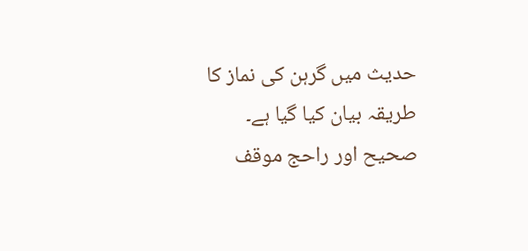حدیث میں گرہن کی نماز کا طریقہ بیان کیا گیا ہے۔
صحیح اور راحج موقف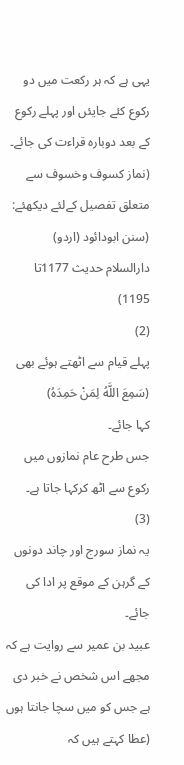یہی ہے کہ ہر رکعت میں دو رکوع کئے جایئں اور پہلے رکوع کے بعد دوبارہ قراءت کی جائے۔ (نماز کسوف وخسوف سے متعلق تفصیل کےلئے دیکھئے: (سنن ابودائود (اردو)
دارالسلام حدیث 1177تا 1195)
(2)
پہلے قیام سے اٹھتے ہوئے بھی (سَمِعَ اللَّهُ لِمَنْ حَمِدَهُ)
کہا جائے۔
جس طرح عام نمازوں میں رکوع سے اٹھ کرکہا جاتا ہے۔
(3)
یہ نماز سورج اور چاند دونوں کے گرہن کے موقع پر ادا کی جائے۔
عبید بن عمیر سے روایت ہے کہ مجھے اس شخص نے خبر دی ہے جس کو میں سچا جانتا ہوں (عطا کہتے ہیں کہ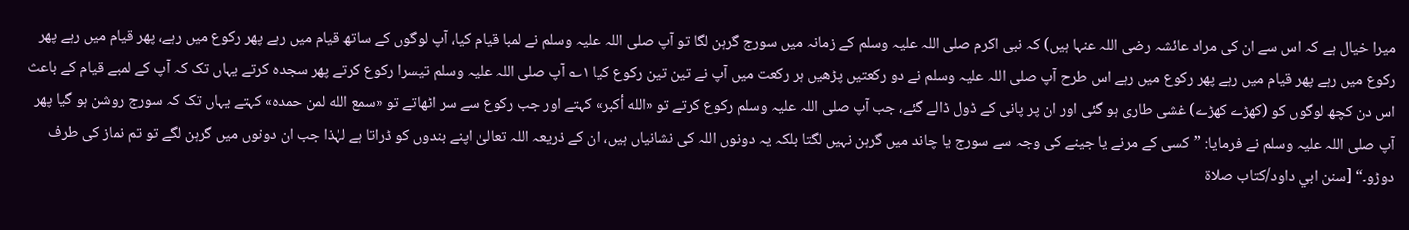میرا خیال ہے کہ اس سے ان کی مراد عائشہ رضی اللہ عنہا ہیں) کہ نبی اکرم صلی اللہ علیہ وسلم کے زمانہ میں سورج گرہن لگا تو آپ صلی اللہ علیہ وسلم نے لمبا قیام کیا، آپ لوگوں کے ساتھ قیام میں رہے پھر رکوع میں رہے، پھر قیام میں رہے پھر رکوع میں رہے پھر قیام میں رہے پھر رکوع میں رہے اس طرح آپ صلی اللہ علیہ وسلم نے دو رکعتیں پڑھیں ہر رکعت میں آپ نے تین تین رکوع کیا ۱؎ آپ صلی اللہ علیہ وسلم تیسرا رکوع کرتے پھر سجدہ کرتے یہاں تک کہ آپ کے لمبے قیام کے باعث اس دن کچھ لوگوں کو (کھڑے کھڑے) غشی طاری ہو گئی اور ان پر پانی کے ڈول ڈالے گئے، جب آپ صلی اللہ علیہ وسلم رکوع کرتے تو «الله أكبر» کہتے اور جب رکوع سے سر اٹھاتے تو «سمع الله لمن حمده» کہتے یہاں تک کہ سورج روشن ہو گیا پھر آپ صلی اللہ علیہ وسلم نے فرمایا: ”کسی کے مرنے یا جینے کی وجہ سے سورج یا چاند میں گرہن نہیں لگتا بلکہ یہ دونوں اللہ کی نشانیاں ہیں، ان کے ذریعہ اللہ تعالیٰ اپنے بندوں کو ڈراتا ہے لہٰذا جب ان دونوں میں گرہن لگے تو تم نماز کی طرف دوڑو۔“ [سنن ابي داود/كتاب صلاة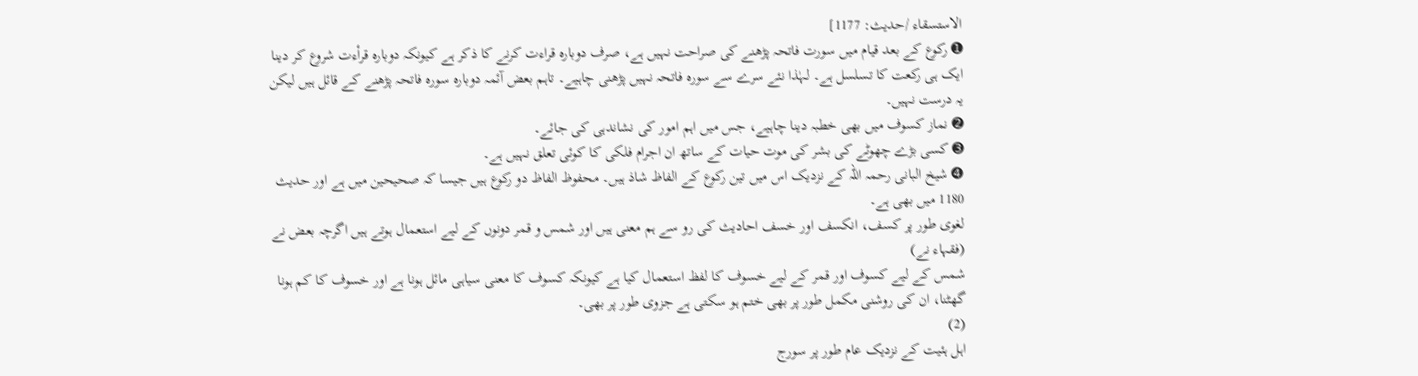الاستسقاء /حدیث: 1177]
➊ رکوع کے بعد قیام میں سورت فاتحہ پڑھنے کی صراحت نہیں ہے، صرف دوبارہ قراءت کرنے کا ذکر ہے کیونکہ دوبارہ قرأءت شروع کر دینا ایک ہی رکعت کا تسلسل ہے۔ لہٰذا نئے سرے سے سورہ فاتحہ نہیں پڑھنی چاہیے۔ تاہم بعض آئمہ دوبارہ سورہ فاتحہ پڑھنے کے قائل ہیں لیکن یہ درست نہیں۔
➋ نماز کسوف میں بھی خطبہ دینا چاہیے، جس میں اہم امور کی نشاندہی کی جائے۔
➌ کسی بڑے چھوٹے کی بشر کی موت حیات کے ساتھ ان اجرام فلکی کا کوئی تعلق نہیں ہے۔
➍ شیخ البانی رحمہ اللہ کے نزدیک اس میں تین رکوع کے الفاظ شاذ ہیں۔ محفوظ الفاظ دو رکوع ہیں جیسا کہ صحیحین میں ہے اور حدیث 1180 میں بھی ہے۔
لغوی طور پر کسف، انکسف اور خسف احادیث کی رو سے ہم معنی ہیں اور شمس و قمر دونوں کے لیے استعمال ہوتے ہیں اگرچہ بعض نے (فقہاء نے)
شمس کے لیے کسوف اور قمر کے لیے خسوف کا لفظ استعمال کیا ہے کیونکہ کسوف کا معنی سیاہی مائل ہونا ہے اور خسوف کا کم ہونا گھٹنا، ان کی روشنی مکمل طور پر بھی ختم ہو سکتی ہے جزوی طور پر بھی۔
(2)
اہل ہئیت کے نزدیک عام طور پر سورج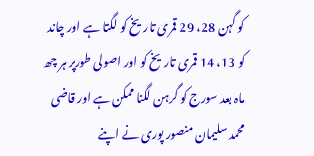کو گہن 28، 29 قمری تاریخ کو لگتا ہے اور چاند کو 13، 14 قمری تاریخ کو اور اصولی طورپر ہر چھ ماہ بعد سورج کو گرہن لگنا ممکن ہے اور قاضی محمد سلیمان منصور پوری نے اپنے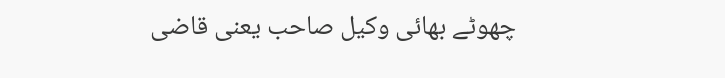چھوٹے بھائی وکیل صاحب یعنی قاضی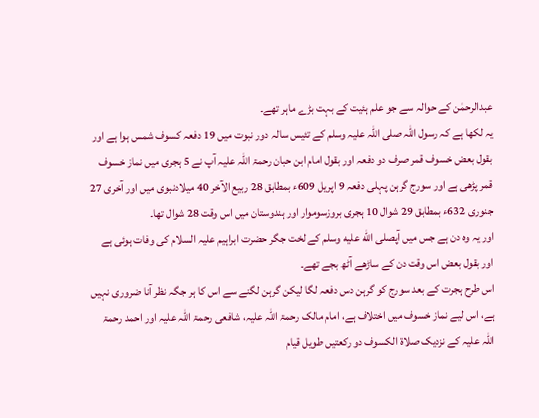عبدالرحمٰن کے حوالہ سے جو علم ہئیت کے بہت بڑے ماہر تھے۔
یہ لکھا ہے کہ رسول اللہ صلی اللہ علیہ وسلم کے تئیس سالہ دور نبوت میں 19 دفعہ کسوف شمس ہوا ہے اور بقول بعض خسوف قمر صرف دو دفعہ اور بقول امام ابن حبان رحمۃ اللہ علیہ آپ نے 5 ہجری میں نماز خسوف قمر پڑھی ہے اور سورج گرہن پہلی دفعہ 9 اپریل 609ء بمطابق 28 ربیع الآخر 40 میلادنبوی میں اور آخری 27 جنوری 632ء بمطابق 29 شوال 10 ہجری بروزسوموار اور ہندوستان میں اس وقت 28 شوال تھا۔
اور یہ وہ دن ہے جس میں آپصلى الله عليه وسلم کے لخت جگر حضرت ابراہیم علیہ السلام کی وفات ہوئی ہے اور بقول بعض اس وقت دن کے ساڑھے آٹھ بجے تھے۔
اس طرح ہجرت کے بعد سورج کو گرہن دس دفعہ لگا لیکن گرہن لگنے سے اس کا ہر جگہ نظر آنا ضروری نہیں ہے، اس لیے نماز خسوف میں اختلاف ہے، امام مالک رحمۃ اللہ علیہ، شافعی رحمۃ اللہ علیہ اور احمد رحمۃ اللہ علیہ کے نزدیک صلاۃ الکسوف دو رکعتیں طویل قیام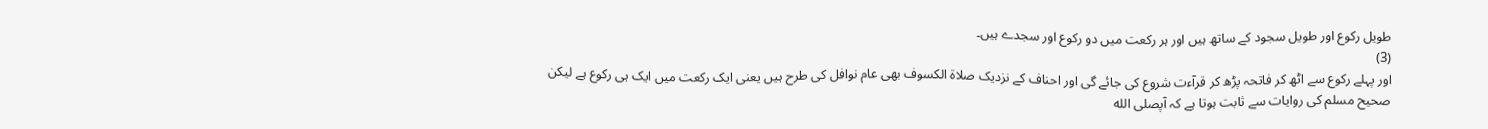طویل رکوع اور طویل سجود کے ساتھ ہیں اور ہر رکعت میں دو رکوع اور سجدے ہیں۔
(3)
اور پہلے رکوع سے اٹھ کر فاتحہ پڑھ کر قرآءت شروع کی جائے گی اور احناف کے نزدیک صلاۃ الکسوف بھی عام نوافل کی طرح ہیں یعنی ایک رکعت میں ایک ہی رکوع ہے لیکن صحیح مسلم کی روایات سے ثابت ہوتا ہے کہ آپصلى الله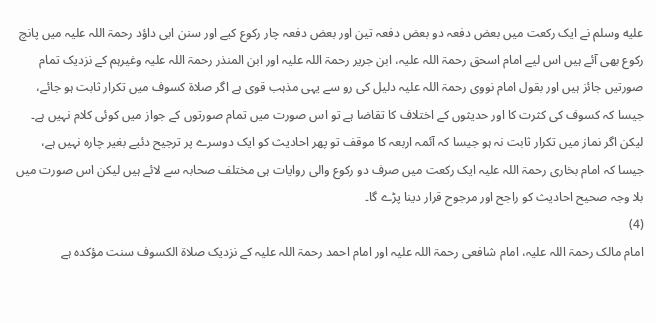عليه وسلم نے ایک رکعت میں بعض دفعہ دو بعض دفعہ تین اور بعض دفعہ چار رکوع کیے اور سنن ابی داؤد رحمۃ اللہ علیہ میں پانچ رکوع بھی آئے ہیں اس لیے امام اسحق رحمۃ اللہ علیہ، ابن جریر رحمۃ اللہ علیہ اور ابن المنذر رحمۃ اللہ علیہ وغیرہم کے نزدیک تمام صورتیں جائز ہیں اور بقول امام نووی رحمۃ اللہ علیہ دلیل کی رو سے یہی مذہب قوی ہے اگر صلاۃ کسوف میں تکرار ثابت ہو جائے، جیسا کہ کسوف کی کثرت کا اور حدیثوں کے اختلاف کا تقاضا ہے تو اس صورت میں تمام صورتوں کے جواز میں کوئی کلام نہیں ہے۔
لیکن اگر نماز میں تکرار ثابت نہ ہو جیسا کہ آئمہ اربعہ کا موقف تو پھر احادیث کو ایک دوسرے پر ترجیح دئیے بغیر چارہ نہیں ہے، جیسا کہ امام بخاری رحمۃ اللہ علیہ ایک رکعت میں صرف دو رکوع والی روایات ہی مختلف صحابہ سے لائے ہیں لیکن اس صورت میں بلا وجہ صحیح احادیث کو راجح اور مرجوح قرار دینا پڑے گا۔
(4)
امام مالک رحمۃ اللہ علیہ، امام شافعی رحمۃ اللہ علیہ اور امام احمد رحمۃ اللہ علیہ کے نزدیک صلاۃ الکسوف سنت مؤکدہ ہے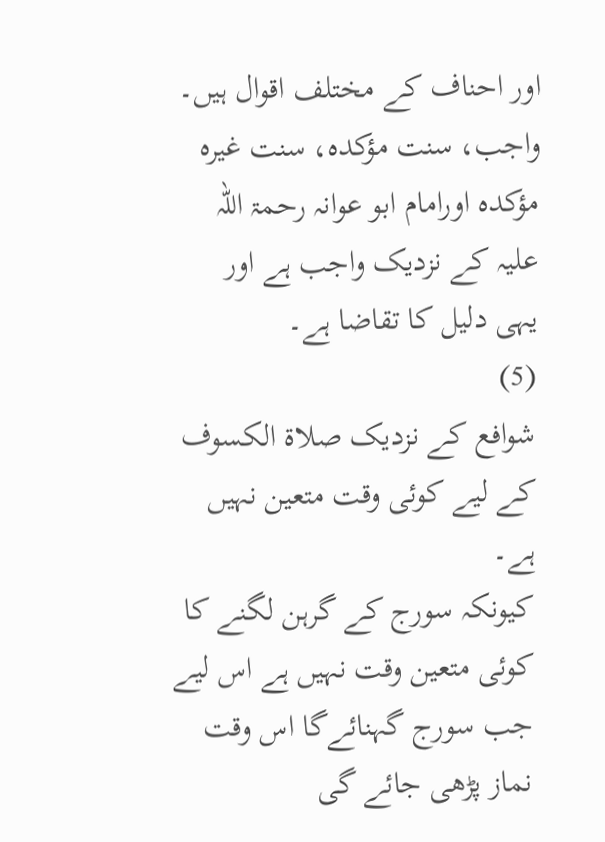اور احناف کے مختلف اقوال ہیں۔
واجب، سنت مؤکدہ، سنت غیرہ مؤکدہ اورامام ابو عوانہ رحمۃ اللہ علیہ کے نزدیک واجب ہے اور یہی دلیل کا تقاضا ہے۔
(5)
شوافع کے نزدیک صلاۃ الکسوف کے لیے کوئی وقت متعین نہیں ہے۔
کیونکہ سورج کے گرہن لگنے کا کوئی متعین وقت نہیں ہے اس لیے جب سورج گہنائےگا اس وقت نماز پڑھی جائے گی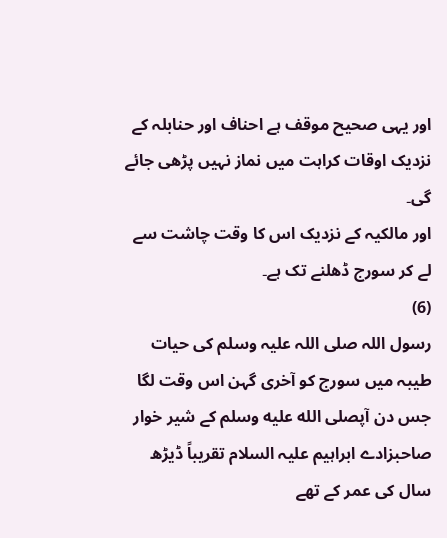اور یہی صحیح موقف ہے احناف اور حنابلہ کے نزدیک اوقات کراہت میں نماز نہیں پڑھی جائے گی۔
اور مالکیہ کے نزدیک اس کا وقت چاشت سے لے کر سورج ڈھلنے تک ہے۔
(6)
رسول اللہ صلی اللہ علیہ وسلم کی حیات طیبہ میں سورج کو آخری گہن اس وقت لگا جس دن آپصلى الله عليه وسلم کے شیر خوار صاحبزادے ابراہیم علیہ السلام تقریباً ڈیڑھ سال کی عمر کے تھے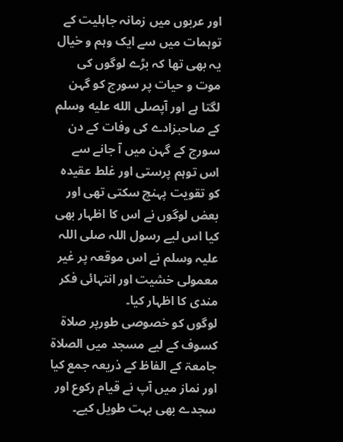اور عربوں میں زمانہ جاہلیت کے توہمات میں سے ایک وہم و خیال یہ بھی تھا کہ بڑے لوگوں کی موت و حیات پر سورج کو گہن لگتا ہے اور آپصلى الله عليه وسلم کے صاحبزادے کی وفات کے دن سورج کے گہن میں آ جانے سے اس توہم پرستی اور غلط عقیدہ کو تقویت پہنچ سکتی تھی اور بعض لوگوں نے اس کا اظہار بھی کیا اس لیے رسول اللہ صلی اللہ علیہ وسلم نے اس موقعہ پر غیر معمولی خشیت اور انتہائی فکر مندی کا اظہار کیا۔
لوگوں کو خصوصی طورپر صلاۃ کسوف کے لیے مسجد میں الصلاۃ جامعۃ کے الفاظ کے ذریعہ جمع کیا اور نماز میں آپ نے قیام رکوع اور سجدے بھی بہت طویل کیے۔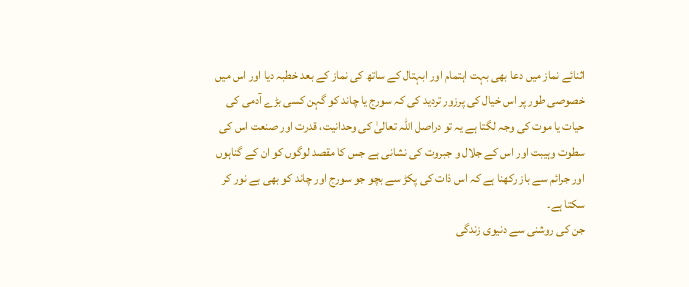اثنائے نماز میں دعا بھی بہت اہتمام اور ابہتال کے ساتھ کی نماز کے بعد خطبہ دیا اور اس میں خصوصی طور پر اس خیال کی پرزور تردید کی کہ سورج یا چاند کو گہن کسی بڑے آدمی کی حیات یا موت کی وجہ لگتا ہے یہ تو دراصل اللہ تعالیٰ کی وحدانیت، قدرت اور صنعت اس کی سطوت وہیبت اور اس کے جلال و جبروت کی نشانی ہے جس کا مقصد لوگوں کو ان کے گناہوں اور جرائم سے باز رکھنا ہے کہ اس ذات کی پکڑ سے بچو جو سورج اور چاند کو بھی بے نور کر سکتا ہے۔
جن کی روشنی سے دنیوی زندگی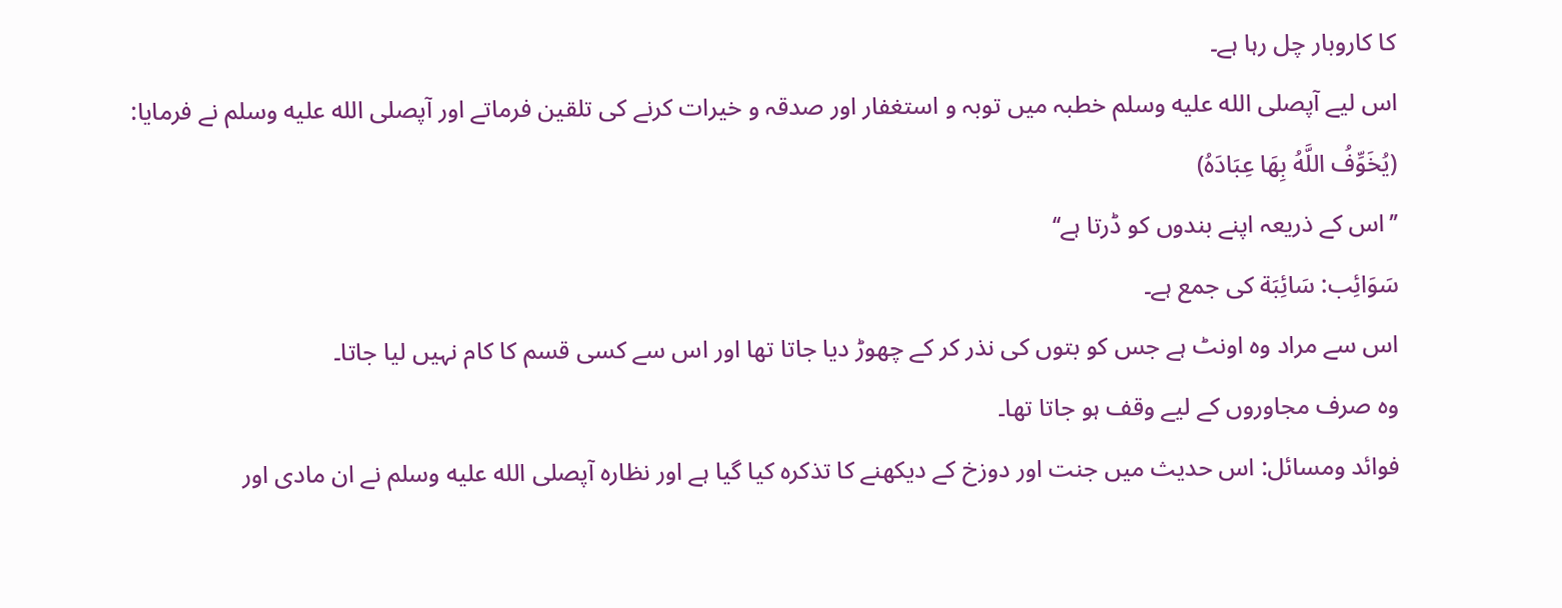کا کاروبار چل رہا ہے۔
اس لیے آپصلى الله عليه وسلم خطبہ میں توبہ و استغفار اور صدقہ و خیرات کرنے کی تلقین فرماتے اور آپصلى الله عليه وسلم نے فرمایا: (يُخَوِّفُ اللَّهُ بِهَا عِبَادَهُ)
’’اس کے ذریعہ اپنے بندوں کو ڈرتا ہے‘‘
سَوَائِب: سَائِبَة کی جمع ہے۔
اس سے مراد وہ اونٹ ہے جس کو بتوں کی نذر کر کے چھوڑ دیا جاتا تھا اور اس سے کسی قسم کا کام نہیں لیا جاتا۔
وہ صرف مجاوروں کے لیے وقف ہو جاتا تھا۔
فوائد ومسائل: اس حدیث میں جنت اور دوزخ کے دیکھنے کا تذکرہ کیا گیا ہے اور نظارہ آپصلى الله عليه وسلم نے ان مادی اور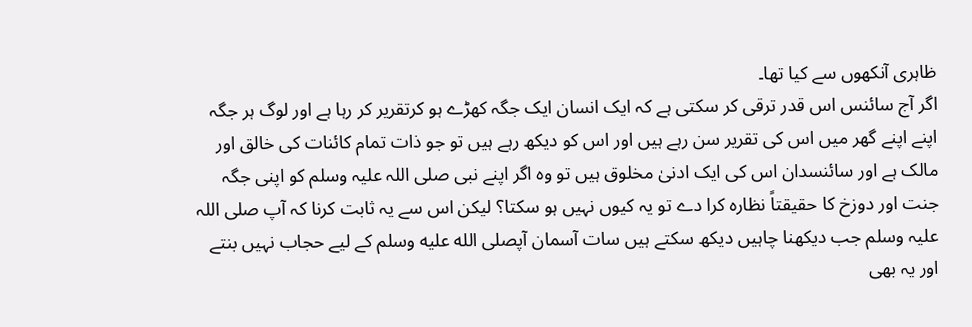ظاہری آنکھوں سے کیا تھا۔
اگر آج سائنس اس قدر ترقی کر سکتی ہے کہ ایک انسان ایک جگہ کھڑے ہو کرتقریر کر رہا ہے اور لوگ ہر جگہ اپنے اپنے گھر میں اس کی تقریر سن رہے ہیں اور اس کو دیکھ رہے ہیں تو جو ذات تمام کائنات کی خالق اور مالک ہے اور سائنسدان اس کی ایک ادنیٰ مخلوق ہیں تو وہ اگر اپنے نبی صلی اللہ علیہ وسلم کو اپنی جگہ جنت اور دوزخ کا حقیقتاً نظارہ کرا دے تو یہ کیوں نہیں ہو سکتا؟ لیکن اس سے یہ ثابت کرنا کہ آپ صلی اللہ علیہ وسلم جب دیکھنا چاہیں دیکھ سکتے ہیں سات آسمان آپصلى الله عليه وسلم کے لیے حجاب نہیں بنتے اور یہ بھی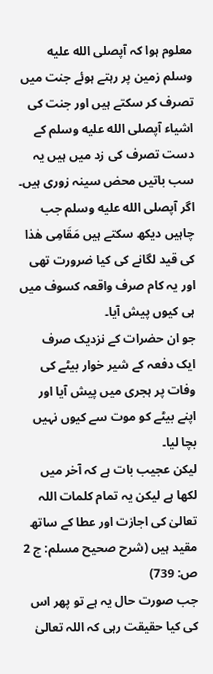معلوم ہوا کہ آپصلى الله عليه وسلم زمین پر رہتے ہوئے جنت میں تصرف کر سکتے ہیں اور جنت کی اشیاء آپصلى الله عليه وسلم کے دست تصرف کی زد میں ہیں یہ سب باتیں محض سینہ زوری ہیں۔
اگر آپصلى الله عليه وسلم جب چاہیں دیکھ سکتے ہیں مَقَامِی هٰذا کی قید لگانے کی کیا ضرورت تھی اور یہ کام صرف واقعہ کسوف میں ہی کیوں پیش آیا۔
جو ان حضرات کے نزدیک صرف ایک دفعہ کے شیر خوار بیٹے کی وفات پر ہجری میں پیش آیا اور اپنے بیٹے کو موت سے کیوں نہیں بچا لیا۔
لیکن عجیب بات ہے کہ آخر میں لکھا ہے لیکن یہ تمام کلمات اللہ تعالیٰ کی اجازت اور عطا کے ساتھ مقید ہیں (شرح صحیح مسلم: ج 2 ص: 739)
جب صورت حال یہ ہے تو پھر اس کی کیا حقیقت رہی کہ اللہ تعالیٰ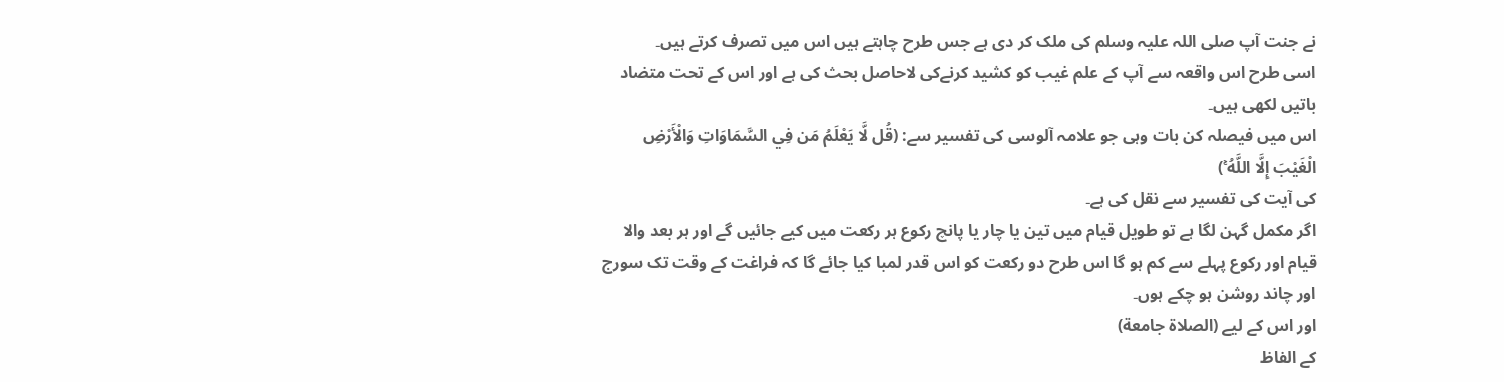نے جنت آپ صلی اللہ علیہ وسلم کی ملک کر دی ہے جس طرح چاہتے ہیں اس میں تصرف کرتے ہیں۔
اسی طرح اس واقعہ سے آپ کے علم غیب کو کشید کرنےکی لاحاصل بحث کی ہے اور اس کے تحت متضاد باتیں لکھی ہیں۔
اس میں فیصلہ کن بات وہی جو علامہ آلوسی کی تفسیر سے: (قُل لَّا يَعْلَمُ مَن فِي السَّمَاوَاتِ وَالْأَرْضِ الْغَيْبَ إِلَّا اللَّهُ ۚ)
کی آیت کی تفسیر سے نقل کی ہے۔
اگر مکمل گہن لگا ہے تو طویل قیام میں تین یا چار یا پانچ رکوع ہر رکعت میں کیے جائیں گے اور ہر بعد والا قیام اور رکوع پہلے سے کم ہو گا اس طرح دو رکعت کو اس قدر لمبا کیا جائے گا کہ فراغت کے وقت تک سورج اور چاند روشن ہو چکے ہوں۔
اور اس کے لیے (الصلاۃ جامعة)
کے الفاظ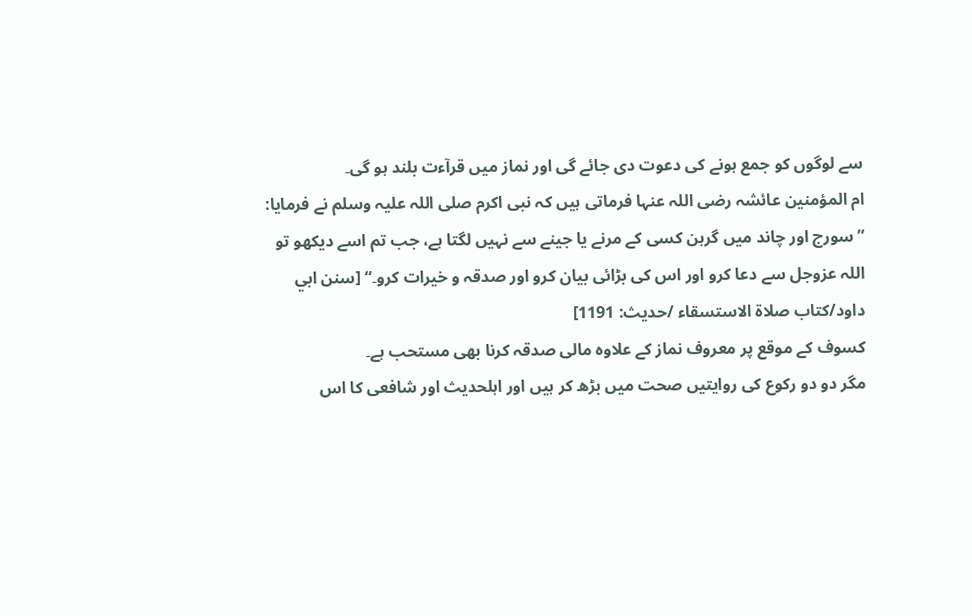سے لوگوں كو جمع ہونے کی دعوت دی جائے گی اور نماز میں قرآءت بلند ہو گی۔
ام المؤمنین عائشہ رضی اللہ عنہا فرماتی ہیں کہ نبی اکرم صلی اللہ علیہ وسلم نے فرمایا: ”سورج اور چاند میں گرہن کسی کے مرنے یا جینے سے نہیں لگتا ہے، جب تم اسے دیکھو تو اللہ عزوجل سے دعا کرو اور اس کی بڑائی بیان کرو اور صدقہ و خیرات کرو۔“ [سنن ابي داود/كتاب صلاة الاستسقاء /حدیث: 1191]
کسوف کے موقع پر معروف نماز کے علاوہ مالی صدقہ کرنا بھی مستحب ہے۔
مگر دو دو رکوع کی روایتیں صحت میں بڑھ کر ہیں اور اہلحدیث اور شافعی کا اس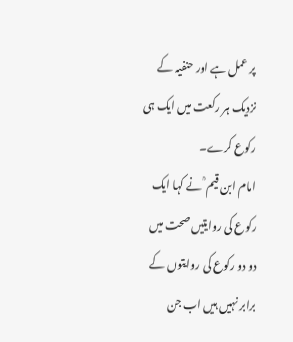پر عمل ہے اور حنفیہ کے نزدیک ہر رکعت میں ایک ہی رکوع کرے۔
امام ابن قیم ؒ نے کہا ایک رکوع کی روایتیں صحت میں دو دو رکوع کی روایتوں کے برابر نہیں ہیں اب جن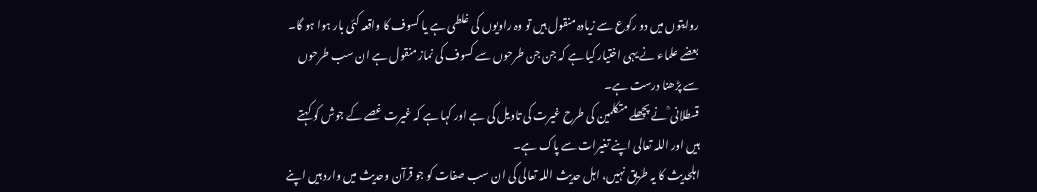روایتوں میں دو رکوع سے زیادہ منقول ہیں تو وہ راویوں کی غلطی ہے یا کسوف کا واقعہ کئی بار ہوا ہو گا۔
بعضے علماء نے یہی اختیار کیا ہے کہ جن جن طرحوں سے کسوف کی نماز منقول ہے ان سب طرحوں سے پڑھنا درست ہے۔
قسطلانی ؒ نے پچھلے متکلمین کی طرح غیرت کی تاویل کی ہے اور کہا ہے کہ غیرت غصے کے جوش کو کہتے ہیں اور اللہ تعالی اپنے تغیرات سے پاک ہے۔
اہلحدیث کا یہ طریق نہیں، اہل حدیث اللہ تعالی کی ان سب صفات کو جو قرآن وحدیث میں وارد ہیں اپنے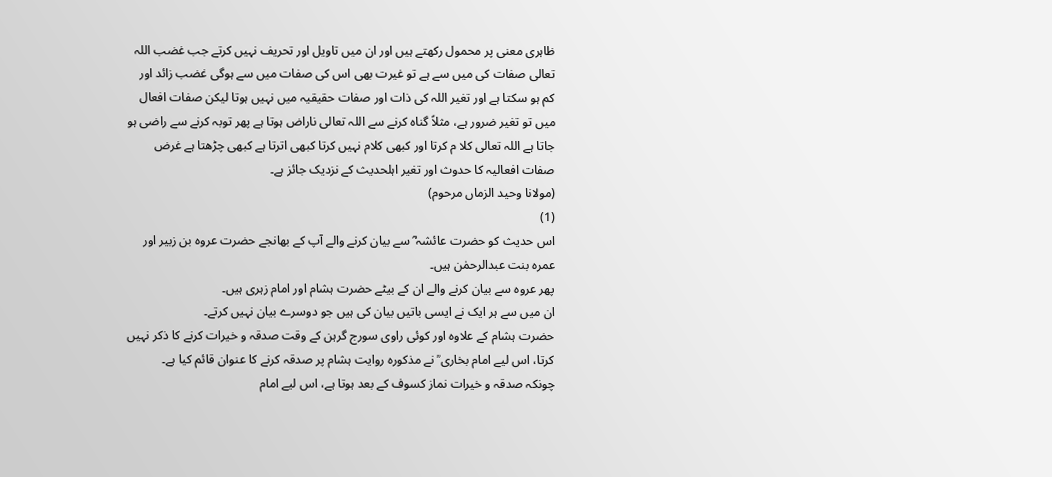ظاہری معنی پر محمول رکھتے ہیں اور ان میں تاویل اور تحریف نہیں کرتے جب غضب اللہ تعالی صفات کی میں سے ہے تو غیرت بھی اس کی صفات میں سے ہوگی غضب زائد اور کم ہو سکتا ہے اور تغیر اللہ کی ذات اور صفات حقیقیہ میں نہیں ہوتا لیکن صفات افعال میں تو تغیر ضرور ہے، مثلاً گناہ کرنے سے اللہ تعالی ناراض ہوتا ہے پھر توبہ کرنے سے راضی ہو جاتا ہے اللہ تعالی کلا م کرتا اور کبھی کلام نہیں کرتا کبھی اترتا ہے کبھی چڑھتا ہے غرض صفات افعالیہ کا حدوث اور تغیر اہلحدیث کے نزدیک جائز ہے۔
(مولانا وحید الزماں مرحوم)
(1)
اس حدیث کو حضرت عائشہ ؓ سے بیان کرنے والے آپ کے بھانجے حضرت عروہ بن زبیر اور عمرہ بنت عبدالرحمٰن ہیں۔
پھر عروہ سے بیان کرنے والے ان کے بیٹے حضرت ہشام اور امام زہری ہیں۔
ان میں سے ہر ایک نے ایسی باتیں بیان کی ہیں جو دوسرے بیان نہیں کرتے۔
حضرت ہشام کے علاوہ اور کوئی راوی سورج گرہن کے وقت صدقہ و خیرات کرنے کا ذکر نہیں کرتا، اس لیے امام بخاری ؒ نے مذکورہ روایت ہشام پر صدقہ کرنے کا عنوان قائم کیا ہے۔
چونکہ صدقہ و خیرات نماز کسوف کے بعد ہوتا ہے، اس لیے امام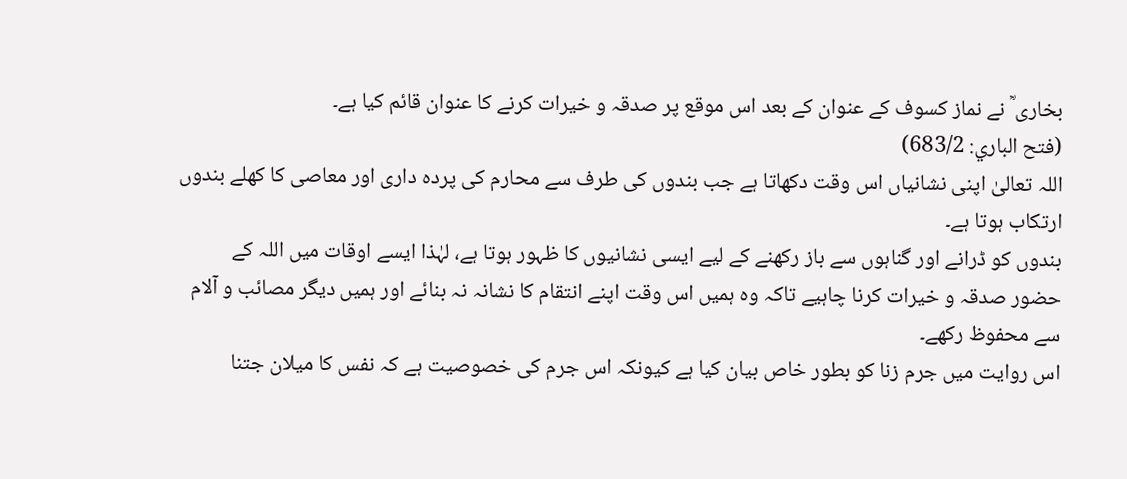بخاری ؒ نے نماز کسوف کے عنوان کے بعد اس موقع پر صدقہ و خیرات کرنے کا عنوان قائم کیا ہے۔
(فتح الباري: 683/2)
اللہ تعالیٰ اپنی نشانیاں اس وقت دکھاتا ہے جب بندوں کی طرف سے محارم کی پردہ داری اور معاصی کا کھلے بندوں ارتکاب ہوتا ہے۔
بندوں کو ڈرانے اور گناہوں سے باز رکھنے کے لیے ایسی نشانیوں کا ظہور ہوتا ہے، لہٰذا ایسے اوقات میں اللہ کے حضور صدقہ و خیرات کرنا چاہیے تاکہ وہ ہمیں اس وقت اپنے انتقام کا نشانہ نہ بنائے اور ہمیں دیگر مصائب و آلام سے محفوظ رکھے۔
اس روایت میں جرم زنا کو بطور خاص بیان کیا ہے کیونکہ اس جرم کی خصوصیت ہے کہ نفس کا میلان جتنا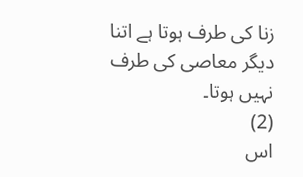زنا کی طرف ہوتا ہے اتنا دیگر معاصی کی طرف نہیں ہوتا۔
(2)
اس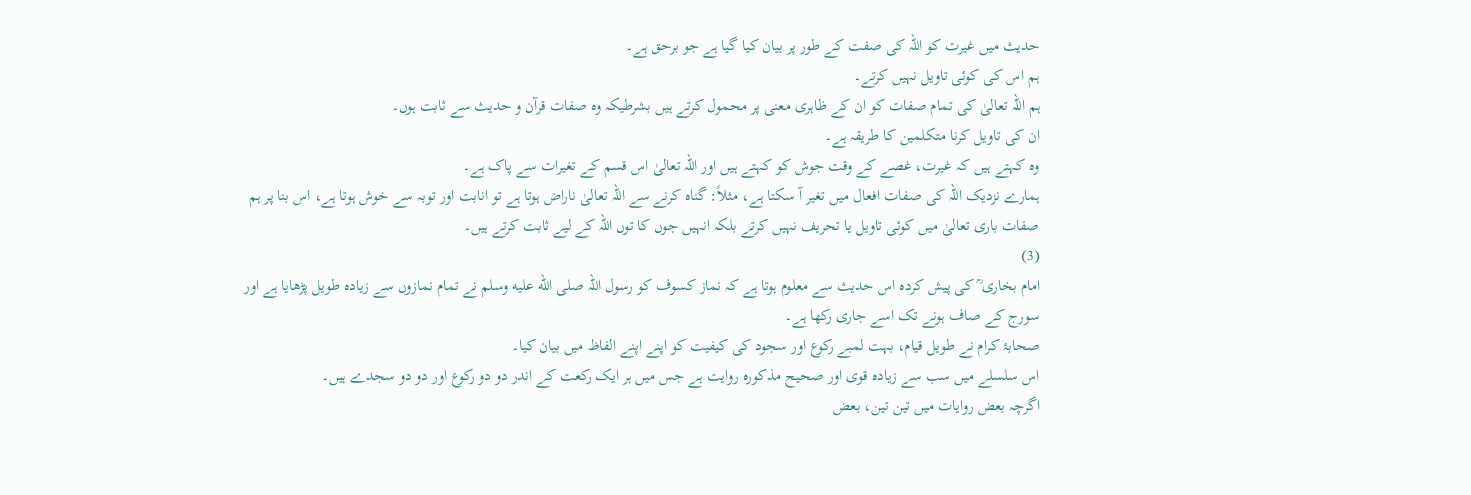حدیث میں غیرت کو اللہ کی صفت کے طور پر بیان کیا گیا ہے جو برحق ہے۔
ہم اس کی کوئی تاویل نہیں کرتے۔
ہم اللہ تعالیٰ کی تمام صفات کو ان کے ظاہری معنی پر محمول کرتے ہیں بشرطیکہ وہ صفات قرآن و حدیث سے ثابت ہوں۔
ان کی تاویل کرنا متکلمین کا طریقہ ہے۔
وہ کہتے ہیں کہ غیرت، غصے کے وقت جوش کو کہتے ہیں اور اللہ تعالیٰ اس قسم کے تغیرات سے پاک ہے۔
ہمارے نزدیک اللہ کی صفات افعال میں تغیر آ سکتا ہے، مثلاً: گناہ کرنے سے اللہ تعالیٰ ناراض ہوتا ہے تو انابت اور توبہ سے خوش ہوتا ہے، اس بنا پر ہم صفات باری تعالیٰ میں کوئی تاویل یا تحریف نہیں کرتے بلکہ انہیں جوں کا توں اللہ کے لیے ثابت کرتے ہیں۔
(3)
امام بخاری ؒ کی پیش کردہ اس حدیث سے معلوم ہوتا ہے کہ نماز کسوف کو رسول اللہ صلى الله عليه وسلم نے تمام نمازوں سے زیادہ طویل پڑھایا ہے اور سورج کے صاف ہونے تک اسے جاری رکھا ہے۔
صحابۂ کرام نے طویل قیام، بہت لمبے رکوع اور سجود کی کیفیت کو اپنے اپنے الفاظ میں بیان کیا۔
اس سلسلے میں سب سے زیادہ قوی اور صحیح مذکورہ روایت ہے جس میں ہر ایک رکعت کے اندر دو دو رکوع اور دو دو سجدے ہیں۔
اگرچہ بعض روایات میں تین تین، بعض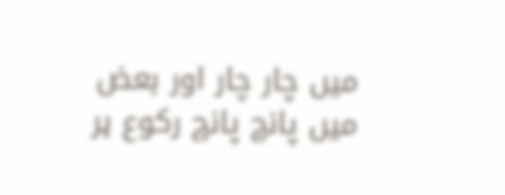میں چار چار اور بعض میں پانچ پانچ رکوع ہر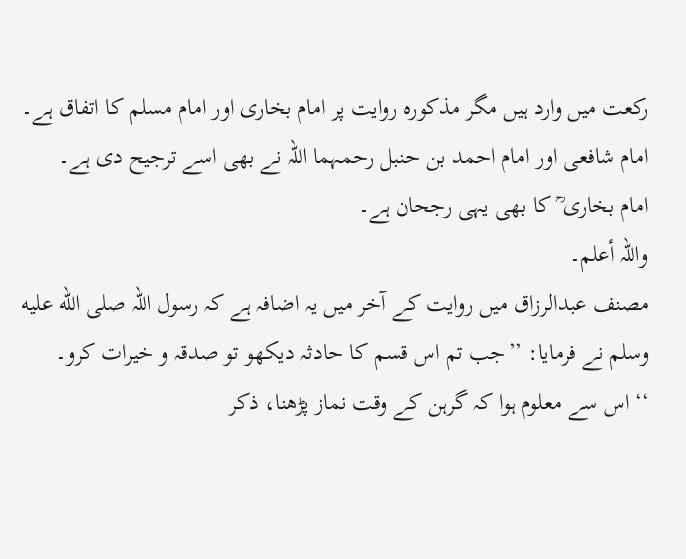رکعت میں وارد ہیں مگر مذکورہ روایت پر امام بخاری اور امام مسلم کا اتفاق ہے۔
امام شافعی اور امام احمد بن حنبل رحمہما اللہ نے بھی اسے ترجیح دی ہے۔
امام بخاری ؒ کا بھی یہی رجحان ہے۔
واللہ أعلم۔
مصنف عبدالرزاق میں روایت کے آخر میں یہ اضافہ ہے کہ رسول اللہ صلى الله عليه وسلم نے فرمایا: ’’جب تم اس قسم کا حادثہ دیکھو تو صدقہ و خیرات کرو۔
‘‘ اس سے معلوم ہوا کہ گرہن کے وقت نماز پڑھنا، ذکر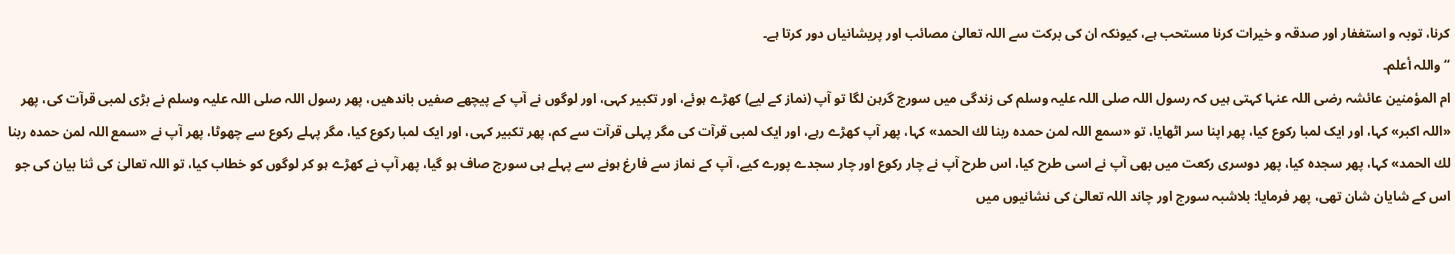کرنا، توبہ و استغفار اور صدقہ و خیرات کرنا مستحب ہے، کیونکہ ان کی برکت سے اللہ تعالیٰ مصائب اور پریشانیاں دور کرتا ہے۔
‘‘ واللہ أعلم۔
ام المؤمنین عائشہ رضی اللہ عنہا کہتی ہیں کہ رسول اللہ صلی اللہ علیہ وسلم کی زندگی میں سورج گرہن لگا تو آپ (نماز کے لیے) کھڑے ہوئے، اور تکبیر کہی، اور لوگوں نے آپ کے پیچھے صفیں باندھیں، پھر رسول اللہ صلی اللہ علیہ وسلم نے بڑی لمبی قرآت کی، پھر «اللہ اکبر» کہا، اور ایک لمبا رکوع کیا، پھر اپنا سر اٹھایا، تو «سمع اللہ لمن حمده ربنا لك الحمد» کہا، پھر آپ کھڑے رہے، اور ایک لمبی قرآت کی مگر پہلی قرآت سے کم، پھر تکبیر کہی، اور ایک لمبا رکوع کیا، مگر پہلے رکوع سے چھوٹا، پھر آپ نے «سمع اللہ لمن حمده ربنا لك الحمد» کہا، پھر سجدہ کیا، پھر دوسری رکعت میں بھی آپ نے اسی طرح کیا، اس طرح آپ نے چار رکوع اور چار سجدے پورے کیے، آپ کے نماز سے فارغ ہونے سے پہلے ہی سورج صاف ہو گیا، پھر آپ نے کھڑے ہو کر لوگوں کو خطاب کیا، تو اللہ تعالیٰ کی ثنا بیان کی جو اس کے شایان شان تھی، پھر فرمایا: بلاشبہ سورج اور چاند اللہ تعالیٰ کی نشانیوں میں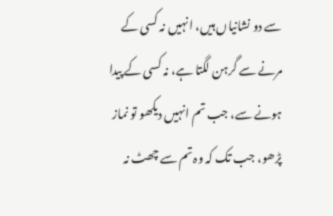سے دو نشانیاں ہیں، انہیں نہ کسی کے مرنے سے گرہن لگتا ہے، نہ کسی کے پیدا ہونے سے، جب تم انہیں دیکھو تو نماز پڑھو، جب تک کہ وہ تم سے چھٹ نہ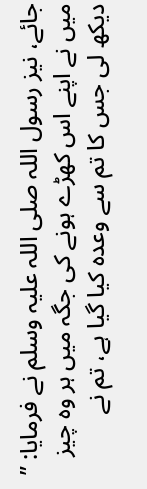جائے، نیز رسول اللہ صلی اللہ علیہ وسلم نے فرمایا: ” میں نے اپنے اس کھڑے ہونے کی جگہ میں ہر وہ چیز دیکھ لی جس کا تم سے وعدہ کیا گیا ہے، تم نے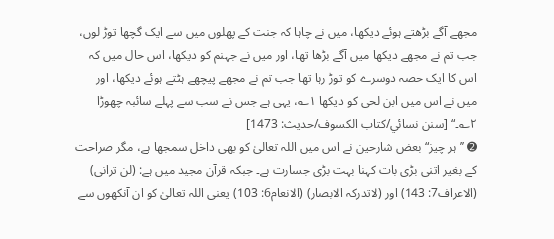مجھے آگے بڑھتے ہوئے دیکھا، میں نے چاہا کہ جنت کے پھلوں میں سے ایک گچھا توڑ لوں، جب تم نے مجھے دیکھا میں آگے بڑھا تھا، اور میں نے جہنم کو دیکھا، اس حال میں کہ اس کا ایک حصہ دوسرے کو توڑ رہا تھا جب تم نے مجھے پیچھے ہٹتے ہوئے دیکھا، اور میں نے اس میں ابن لحی کو دیکھا ۱؎، یہی ہے جس نے سب سے پہلے سائبہ چھوڑا ۲؎۔“ [سنن نسائي/كتاب الكسوف/حدیث: 1473]
➋ ’’ہر چیز“ بعض شارحین نے اس میں اللہ تعالیٰ کو بھی داخل سمجھا ہے، مگر صراحت کے بغیر اتنی بڑی بات کہنا بہت بڑی جسارت ہے۔ جبکہ قرآن مجید میں ہے: (لن ترانی) (الاعراف7: 143) اور (لاتدرکہ الابصار) (الانعام6: 103) یعنی اللہ تعالیٰ کو ان آنکھوں سے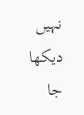نہیں دیکھا جا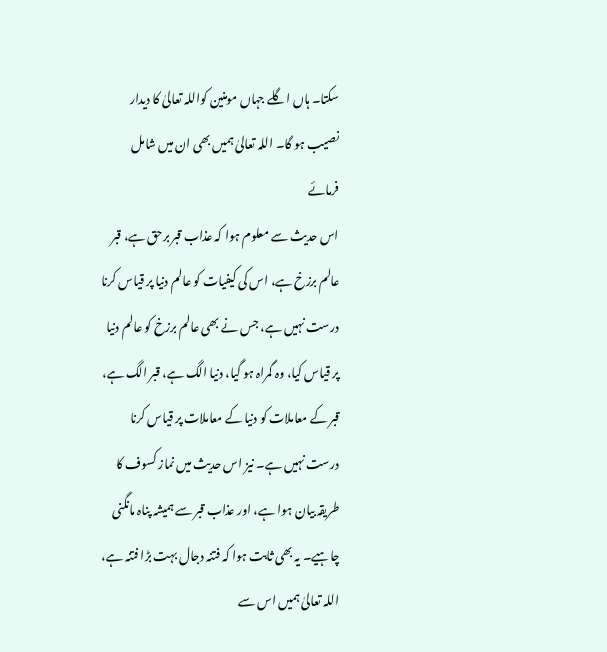سکتا۔ ہاں اگلے جہاں مومنین کواللہ تعالیٰ کا دیدار نصیب ہو گا۔ اللہ تعالیٰ ہمیں بھی ان میں شامل فرمائے
اس حدیث سے معلوم ہوا کہ عذاب قبر برحق ہے، قبر عالم برزخ ہے، اس کی کیفیات کو عالم دنیا پر قیاس کرنا درست نہیں ہے، جس نے بھی عالم برزخ کو عالم دنیا پر قیاس کیا، وہ گمراہ ہو گیا، دنیا الگ ہے، قبر الگ ہے، قبر کے معاملات کو دنیا کے معاملات پر قیاس کرنا درست نہیں ہے۔ نیز اس حدیث میں نماز کسوف کا طریقہ بیان ہوا ہے، اور عذاب قبر سے ہمیشہ پناہ مانگنی چاہیے۔ یہ بھی ثابت ہوا کہ فتنہ دجال بہت بڑا فتنہ ہے، اللہ تعالیٰ ہمیں اس سے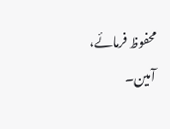محفوظ فرمائے، آمین۔